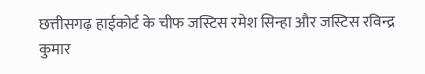छत्तीसगढ़ हाईकोर्ट के चीफ जस्टिस रमेश सिन्हा और जस्टिस रविन्द्र कुमार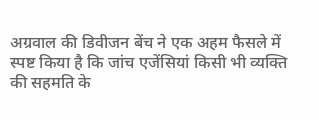अग्रवाल की डिवीजन बेंच ने एक अहम फैसले में स्पष्ट किया है कि जांच एजेंसियां किसी भी व्यक्ति की सहमति के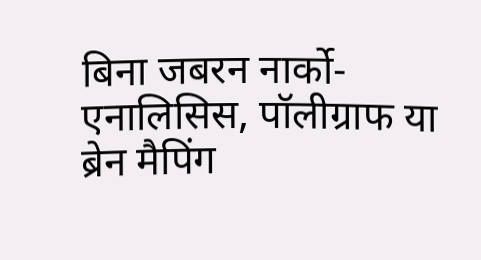बिना जबरन नार्को-एनालिसिस, पॉलीग्राफ या ब्रेन मैपिंग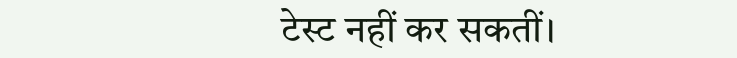टेस्ट नहीं कर सकतीं।